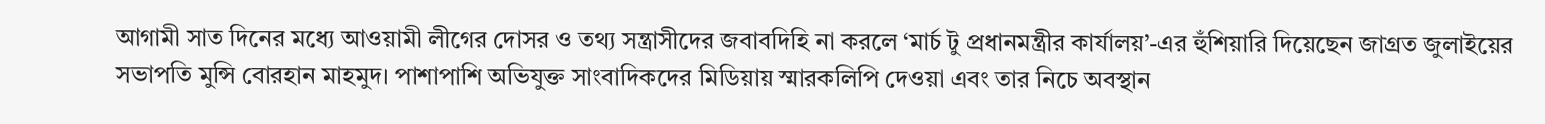আগামী সাত দিনের মধ্যে আওয়ামী লীগের দোসর ও তথ্য সন্ত্রাসীদের জবাবদিহি না করলে ‘মার্চ টু প্রধানমন্ত্রীর কার্যালয়’-এর হুঁশিয়ারি দিয়েছেন জাগ্রত জুলাইয়ের সভাপতি মুন্সি বোরহান মাহমুদ। পাশাপাশি অভিযুক্ত সাংবাদিকদের মিডিয়ায় স্মারকলিপি দেওয়া এবং তার নিচে অবস্থান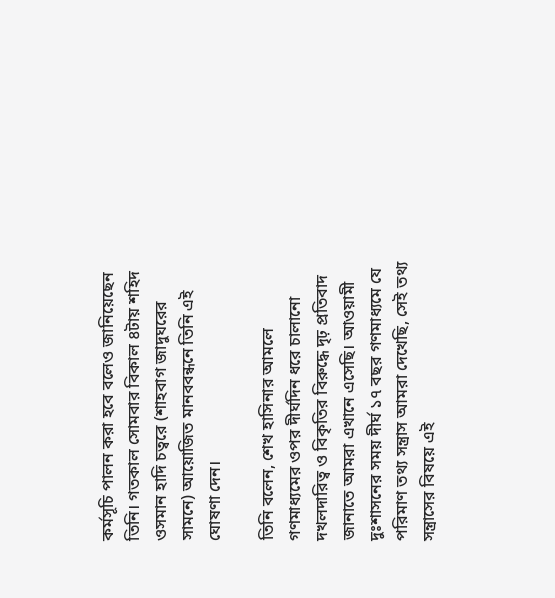কর্মসূচি পালন করা হবে বলেও জানিয়েছেন তিনি। গতকাল সোমবার বিকাল ৪টায় শহিদ ওসমান হাদি চত্বরে (শাহবাগ জাদুঘরের সামনে) আয়োজিত মানববন্ধনে তিনি এই ঘোষণা দেন।

তিনি বলেন, শেখ হাসিনার আমলে গণমাধ্যমের ওপর দীর্ঘদিন ধরে চালানো দখলদারিত্ব ও বিকৃতির বিরুদ্ধে দৃঢ় প্রতিবাদ জানাতে আমরা এখানে এসেছি। আওয়ামী দুঃশাসনের সময় দীর্ঘ ১৭ বছর গণমাধ্যমে যে পরিমাণ তথ্য সন্ত্রাস আমরা দেখেছি, সেই তথ্য সন্ত্রাসের বিষয়ে এই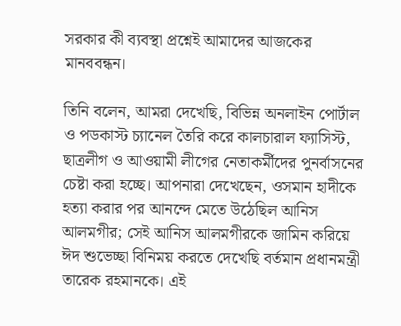সরকার কী ব্যবস্থা প্রশ্নেই আমাদের আজকের মানববন্ধন।

তিনি বলেন, আমরা দেখেছি, বিভিন্ন অনলাইন পোর্টাল ও পডকাস্ট চ্যানেল তৈরি করে কালচারাল ফ্যাসিস্ট, ছাত্রলীগ ও আওয়ামী লীগের নেতাকর্মীদের পুনর্বাসনের চেষ্টা করা হচ্ছে। আপনারা দেখেছেন, ওসমান হাদীকে হত্যা করার পর আনন্দে মেতে উঠেছিল আনিস আলমগীর; সেই আনিস আলমগীরকে জামিন করিয়ে ঈদ শুভেচ্ছা বিনিময় করতে দেখেছি বর্তমান প্রধানমন্ত্রী তারেক রহমানকে। এই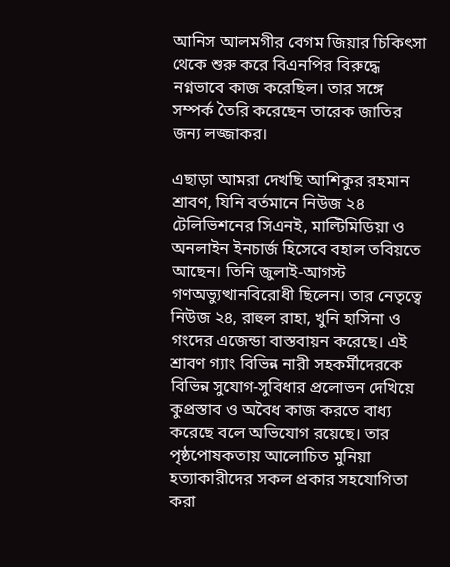আনিস আলমগীর বেগম জিয়ার চিকিৎসা থেকে শুরু করে বিএনপির বিরুদ্ধে নগ্নভাবে কাজ করেছিল। তার সঙ্গে সম্পর্ক তৈরি করেছেন তারেক জাতির জন্য লজ্জাকর।

এছাড়া আমরা দেখছি আশিকুর রহমান শ্রাবণ, যিনি বর্তমানে নিউজ ২৪ টেলিভিশনের সিএনই, মাল্টিমিডিয়া ও অনলাইন ইনচার্জ হিসেবে বহাল তবিয়তে আছেন। তিনি জুলাই-আগস্ট গণঅভ্যুত্থানবিরোধী ছিলেন। তার নেতৃত্বে নিউজ ২৪, রাহুল রাহা, খুনি হাসিনা ও গংদের এজেন্ডা বাস্তবায়ন করেছে। এই শ্রাবণ গ্যাং বিভিন্ন নারী সহকর্মীদেরকে বিভিন্ন সুযোগ-সুবিধার প্রলোভন দেখিয়ে কুপ্রস্তাব ও অবৈধ কাজ করতে বাধ্য করেছে বলে অভিযোগ রয়েছে। তার পৃষ্ঠপোষকতায় আলোচিত মুনিয়া হত্যাকারীদের সকল প্রকার সহযোগিতা করা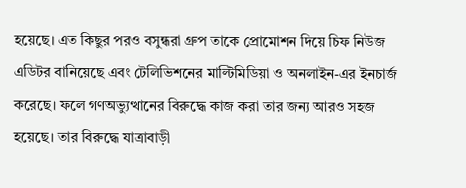হয়েছে। এত কিছুর পরও বসুন্ধরা গ্রুপ তাকে প্রোমোশন দিয়ে চিফ নিউজ এডিটর বানিয়েছে এবং টেলিভিশনের মাল্টিমিডিয়া ও অনলাইন-এর ইনচার্জ করেছে। ফলে গণঅভ্যুত্থানের বিরুদ্ধে কাজ করা তার জন্য আরও সহজ হয়েছে। তার বিরুদ্ধে যাত্রাবাড়ী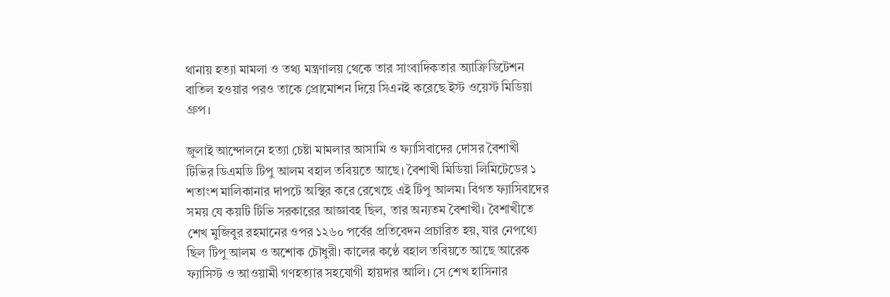থানায় হত্যা মামলা ও তথ্য মন্ত্রণালয় থেকে তার সাংবাদিকতার অ্যাক্রিডিটেশন বাতিল হওয়ার পরও তাকে প্রোমোশন দিয়ে সিএনই করেছে ইস্ট ওয়েস্ট মিডিয়া গ্রুপ।

জুলাই আন্দোলনে হত্যা চেষ্টা মামলার আসামি ও ফ্যাসিবাদের দোসর বৈশাখী টিভির ডিএমডি টিপু আলম বহাল তবিয়তে আছে। বৈশাখী মিডিয়া লিমিটেডের ১ শতাংশ মালিকানার দাপটে অস্থির করে রেখেছে এই টিপু আলম। বিগত ফ্যাসিবাদের সময় যে কয়টি টিভি সরকারের আজ্ঞাবহ ছিল, তার অন্যতম বৈশাখী। বৈশাখীতে শেখ মুজিবুর রহমানের ওপর ১২৬০ পর্বের প্রতিবেদন প্রচারিত হয়, যার নেপথ্যে ছিল টিপু আলম ও অশোক চৌধুরী। কালের কণ্ঠে বহাল তবিয়তে আছে আরেক ফ্যাসিস্ট ও আওয়ামী গণহত্যার সহযোগী হায়দার আলি। সে শেখ হাসিনার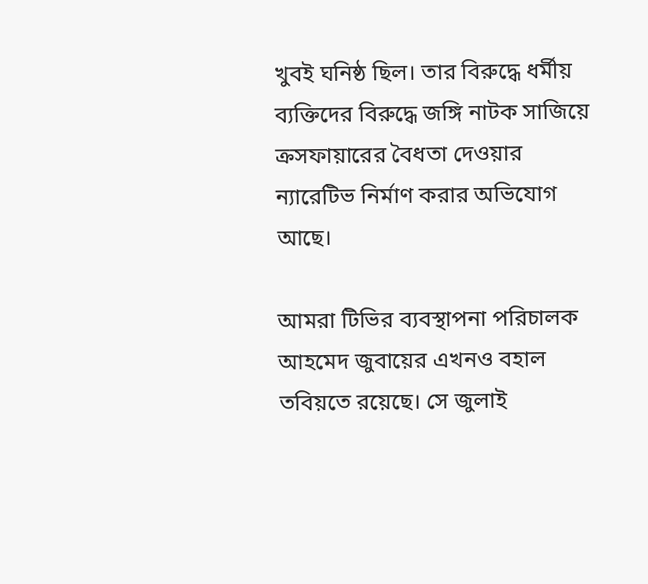খুবই ঘনিষ্ঠ ছিল। তার বিরুদ্ধে ধর্মীয় ব্যক্তিদের বিরুদ্ধে জঙ্গি নাটক সাজিয়ে ক্রসফায়ারের বৈধতা দেওয়ার ন্যারেটিভ নির্মাণ করার অভিযোগ আছে।

আমরা টিভির ব্যবস্থাপনা পরিচালক আহমেদ জুবায়ের এখনও বহাল তবিয়তে রয়েছে। সে জুলাই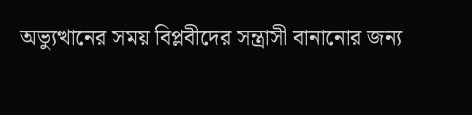অভ্যুত্থানের সময় বিপ্লবীদের সন্ত্রাসী বানানোর জন্য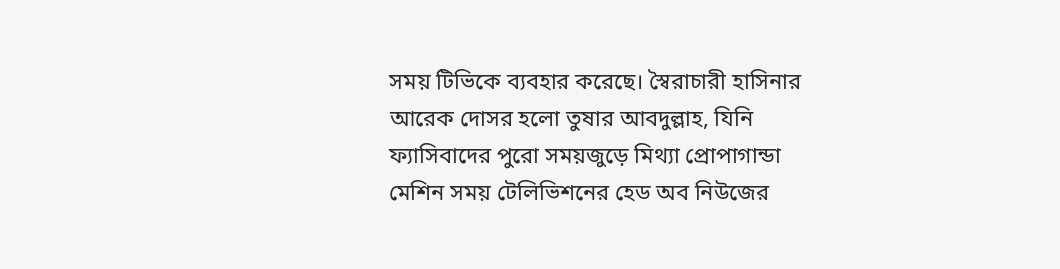সময় টিভিকে ব্যবহার করেছে। স্বৈরাচারী হাসিনার আরেক দোসর হলো তুষার আবদুল্লাহ, যিনি ফ্যাসিবাদের পুরো সময়জুড়ে মিথ্যা প্রোপাগান্ডা মেশিন সময় টেলিভিশনের হেড অব নিউজের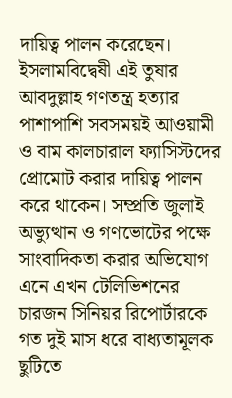দায়িত্ব পালন করেছেন। ইসলামবিদ্বেষী এই তুষার আবদুল্লাহ গণতন্ত্র হত্যার পাশাপাশি সবসময়ই আওয়ামী ও বাম কালচারাল ফ্যাসিস্টদের প্রোমোট করার দায়িত্ব পালন করে থাকেন। সম্প্রতি জুলাই অভ্যুত্থান ও গণভোটের পক্ষে সাংবাদিকতা করার অভিযোগ এনে এখন টেলিভিশনের চারজন সিনিয়র রিপোর্টারকে গত দুই মাস ধরে বাধ্যতামূলক ছুটিতে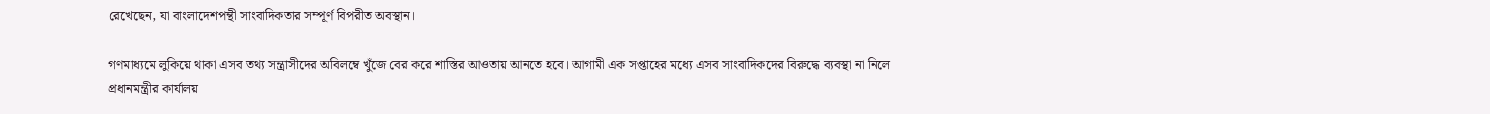রেখেছেন, যা বাংলাদেশপন্থী সাংবাদিকতার সম্পূর্ণ বিপরীত অবস্থান।

গণমাধ্যমে লুকিয়ে থাকা এসব তথ্য সন্ত্রাসীদের অবিলম্বে খুঁজে বের করে শাস্তির আওতায় আনতে হবে। আগামী এক সপ্তাহের মধ্যে এসব সাংবাদিকদের বিরুদ্ধে ব্যবস্থা না নিলে প্রধানমন্ত্রীর কার্যালয়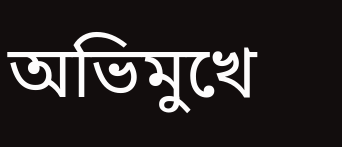অভিমুখে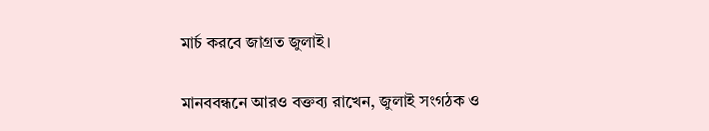মার্চ করবে জাগ্রত জুলাই।

মানববন্ধনে আরও বক্তব্য রাখেন, জুলাই সংগঠক ও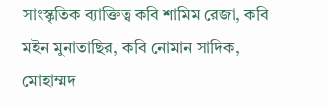সাংস্কৃতিক ব্যাক্তিত্ব কবি শামিম রেজা, কবি মইন মুনাতাছির, কবি নোমান সাদিক, মোহাম্মদ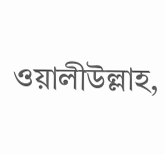ওয়ালীউল্লাহ,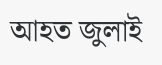আহত জুলাই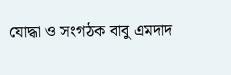যোদ্ধা ও সংগঠক বাবু এমদাদ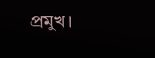প্রমুখ।